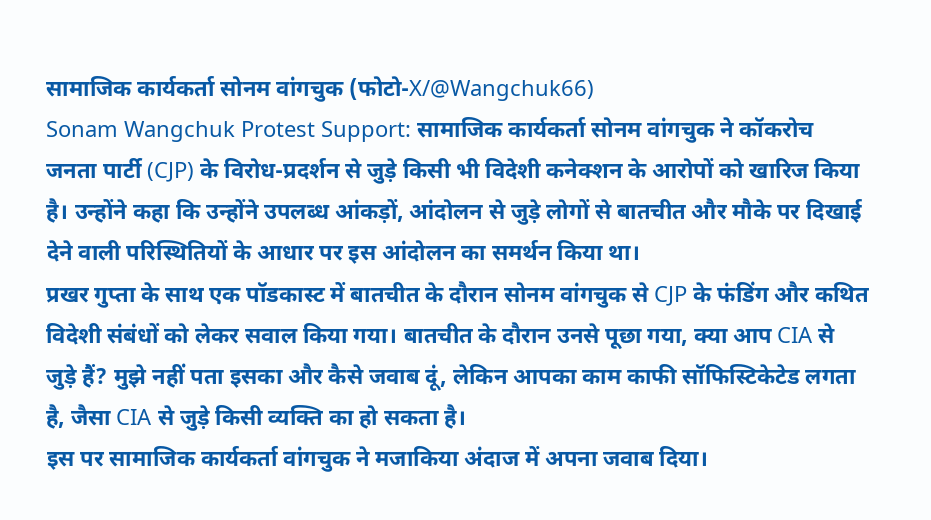सामाजिक कार्यकर्ता सोनम वांगचुक (फोटो-X/@Wangchuk66)
Sonam Wangchuk Protest Support: सामाजिक कार्यकर्ता सोनम वांगचुक ने कॉकरोच जनता पार्टी (CJP) के विरोध-प्रदर्शन से जुड़े किसी भी विदेशी कनेक्शन के आरोपों को खारिज किया है। उन्होंने कहा कि उन्होंने उपलब्ध आंकड़ों, आंदोलन से जुड़े लोगों से बातचीत और मौके पर दिखाई देने वाली परिस्थितियों के आधार पर इस आंदोलन का समर्थन किया था।
प्रखर गुप्ता के साथ एक पॉडकास्ट में बातचीत के दौरान सोनम वांगचुक से CJP के फंडिंग और कथित विदेशी संबंधों को लेकर सवाल किया गया। बातचीत के दौरान उनसे पूछा गया, क्या आप CIA से जुड़े हैं? मुझे नहीं पता इसका और कैसे जवाब दूं, लेकिन आपका काम काफी सॉफिस्टिकेटेड लगता है, जैसा CIA से जुड़े किसी व्यक्ति का हो सकता है।
इस पर सामाजिक कार्यकर्ता वांगचुक ने मजाकिया अंदाज में अपना जवाब दिया।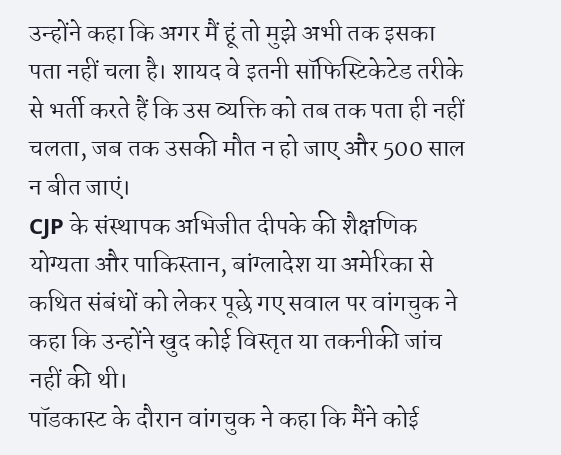उन्होंने कहा कि अगर मैं हूं तो मुझे अभी तक इसका पता नहीं चला है। शायद वे इतनी सॉफिस्टिकेटेड तरीके से भर्ती करते हैं कि उस व्यक्ति को तब तक पता ही नहीं चलता, जब तक उसकी मौत न हो जाए और 500 साल न बीत जाएं।
CJP के संस्थापक अभिजीत दीपके की शैक्षणिक योग्यता और पाकिस्तान, बांग्लादेश या अमेरिका से कथित संबंधों को लेकर पूछे गए सवाल पर वांगचुक ने कहा कि उन्होंने खुद कोई विस्तृत या तकनीकी जांच नहीं की थी।
पॉडकास्ट के दौरान वांगचुक ने कहा कि मैंने कोई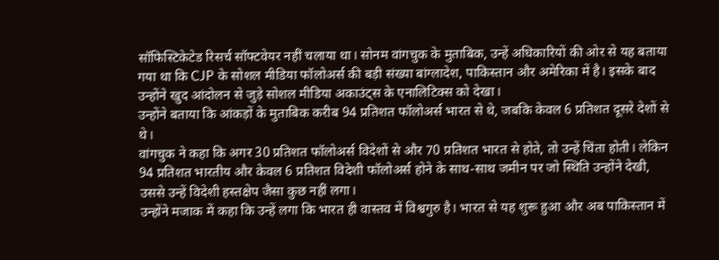सॉफिस्टिकेटेड रिसर्च सॉफ्टवेयर नहीं चलाया था। सोनम वांगचुक के मुताबिक, उन्हें अधिकारियों की ओर से यह बताया गया था कि CJP के सोशल मीडिया फॉलोअर्स की बड़ी संख्या बांग्लादेश, पाकिस्तान और अमेरिका में है। इसके बाद उन्होंने खुद आंदोलन से जुड़े सोशल मीडिया अकाउंट्स के एनालिटिक्स को देखा।
उन्होंने बताया कि आंकड़ों के मुताबिक करीब 94 प्रतिशत फॉलोअर्स भारत से थे, जबकि केवल 6 प्रतिशत दूसरे देशों से थे।
वांगचुक ने कहा कि अगर 30 प्रतिशत फॉलोअर्स विदेशों से और 70 प्रतिशत भारत से होते, तो उन्हें चिंता होती। लेकिन 94 प्रतिशत भारतीय और केवल 6 प्रतिशत विदेशी फॉलोअर्स होने के साथ-साथ जमीन पर जो स्थिति उन्होंने देखी, उससे उन्हें विदेशी हस्तक्षेप जैसा कुछ नहीं लगा।
उन्होंने मजाक में कहा कि उन्हें लगा कि भारत ही वास्तव में विश्वगुरु है। भारत से यह शुरू हुआ और अब पाकिस्तान में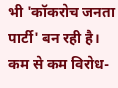भी 'कॉकरोच जनता पार्टी' बन रही है। कम से कम विरोध-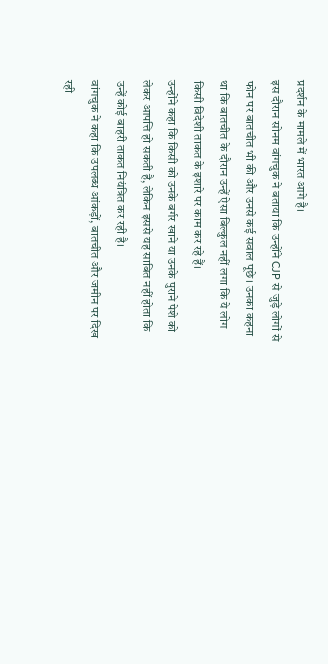प्रदर्शन के मामले में भारत आगे है।
इस दौरान सोनम वांगचुक ने बताया कि उन्होंने CJP से जुड़े लोगों से फोन पर बातचीत भी की और उनसे कई सवाल पूछे। उनका कहना था कि बातचीत के दौरान उन्हें ऐसा बिल्कुल नहीं लगा कि ये लोग किसी विदेशी ताकत के इशारे पर काम कर रहे हैं।
उन्होंने कहा कि किसी को उनके बर्गर खाने या उनके पुराने पेशे को लेकर आपत्ति हो सकती है, लेकिन इससे यह साबित नहीं होता कि उन्हें कोई बाहरी ताकत नियंत्रित कर रही है।
वांगचुक ने कहा कि उपलब्ध आंकड़ों, बातचीत और जमीन पर दिख रही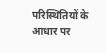परिस्थितियों के आधार पर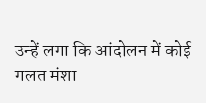उन्हें लगा कि आंदोलन में कोई गलत मंशा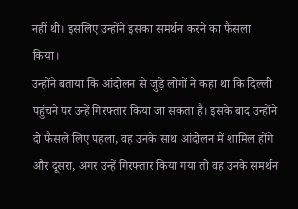नहीं थी। इसलिए उन्होंने इसका समर्थन करने का फैसला किया।
उन्होंने बताया कि आंदोलन से जुड़े लोगों ने कहा था कि दिल्ली पहुंचने पर उन्हें गिरफ्तार किया जा सकता है। इसके बाद उन्होंने दो फैसले लिए पहला, वह उनके साथ आंदोलन में शामिल होंगे और दूसरा, अगर उन्हें गिरफ्तार किया गया तो वह उनके समर्थन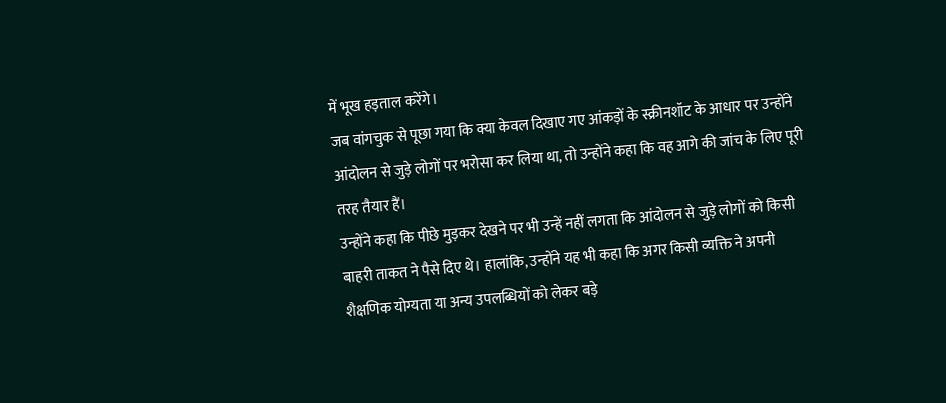में भूख हड़ताल करेंगे।
जब वांगचुक से पूछा गया कि क्या केवल दिखाए गए आंकड़ों के स्क्रीनशॉट के आधार पर उन्होंने आंदोलन से जुड़े लोगों पर भरोसा कर लिया था, तो उन्होंने कहा कि वह आगे की जांच के लिए पूरी तरह तैयार हैं।
उन्होंने कहा कि पीछे मुड़कर देखने पर भी उन्हें नहीं लगता कि आंदोलन से जुड़े लोगों को किसी बाहरी ताकत ने पैसे दिए थे। हालांकि, उन्होंने यह भी कहा कि अगर किसी व्यक्ति ने अपनी शैक्षणिक योग्यता या अन्य उपलब्धियों को लेकर बड़े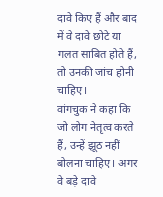दावे किए हैं और बाद में वे दावे छोटे या गलत साबित होते हैं, तो उनकी जांच होनी चाहिए।
वांगचुक ने कहा कि जो लोग नेतृत्व करते हैं, उन्हें झूठ नहीं बोलना चाहिए। अगर वे बड़े दावे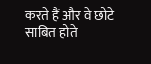करते हैं और वे छोटे साबित होते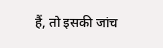हैं, तो इसकी जांच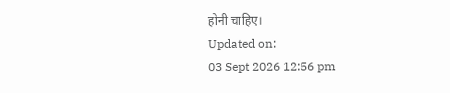होनी चाहिए।
Updated on:
03 Sept 2026 12:56 pm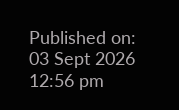Published on:
03 Sept 2026 12:56 pm